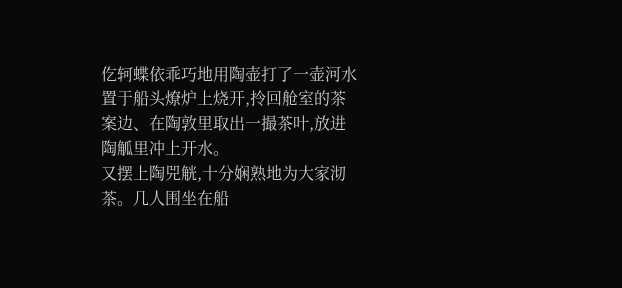仡轲蝶依乖巧地用陶壶打了一壶河水置于船头燎炉上烧开,拎回舱室的茶案边、在陶敦里取出一撮茶叶,放进陶觚里冲上开水。
又摆上陶兕觥,十分娴熟地为大家沏茶。几人围坐在船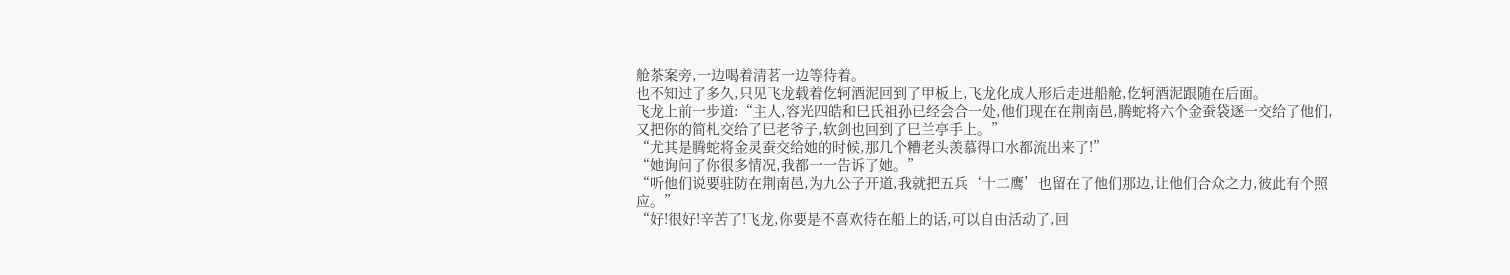舱茶案旁,一边喝着清茗一边等待着。
也不知过了多久,只见飞龙载着仡轲酒泥回到了甲板上,飞龙化成人形后走进船舱,仡轲酒泥跟随在后面。
飞龙上前一步道:“主人,容光四皓和巳氏祖孙已经会合一处,他们现在在荆南邑,腾蛇将六个金蚕袋逐一交给了他们,又把你的简札交给了巳老爷子,软剑也回到了巳兰亭手上。”
“尤其是腾蛇将金灵蚕交给她的时候,那几个糟老头羡慕得口水都流出来了!”
“她询问了你很多情况,我都一一告诉了她。”
“听他们说要驻防在荆南邑,为九公子开道,我就把五兵‘十二鹰’也留在了他们那边,让他们合众之力,彼此有个照应。”
“好!很好!辛苦了!飞龙,你要是不喜欢待在船上的话,可以自由活动了,回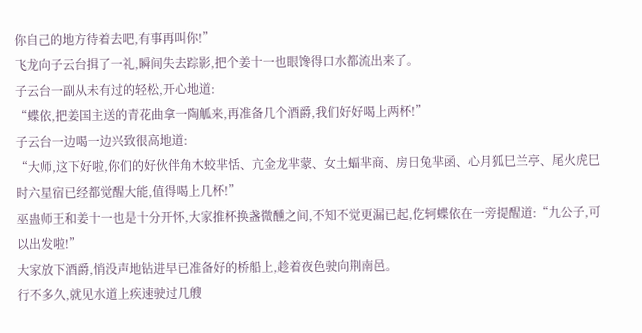你自己的地方待着去吧,有事再叫你!”
飞龙向子云台揖了一礼,瞬间失去踪影,把个姜十一也眼馋得口水都流出来了。
子云台一副从未有过的轻松,开心地道:
“蝶依,把姜国主送的青花曲拿一陶觚来,再准备几个酒爵,我们好好喝上两杯!”
子云台一边喝一边兴致很高地道:
“大师,这下好啦,你们的好伙伴角木蛟芈恬、亢金龙芈蒙、女土蝠芈商、房日兔芈函、心月狐巳兰亭、尾火虎巳时六星宿已经都觉醒大能,值得喝上几杯!”
巫蛊师王和姜十一也是十分开怀,大家推杯换盏微醺之间,不知不觉更漏已起,仡轲蝶依在一旁提醒道:“九公子,可以出发啦!”
大家放下酒爵,悄没声地钻进早已准备好的桥船上,趁着夜色驶向荆南邑。
行不多久,就见水道上疾速驶过几艘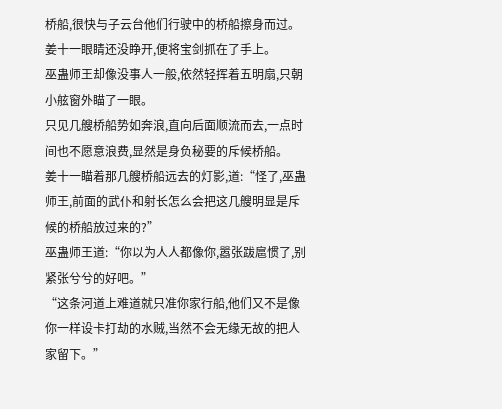桥船,很快与子云台他们行驶中的桥船擦身而过。姜十一眼睛还没睁开,便将宝剑抓在了手上。
巫蛊师王却像没事人一般,依然轻挥着五明扇,只朝小舷窗外瞄了一眼。
只见几艘桥船势如奔浪,直向后面顺流而去,一点时间也不愿意浪费,显然是身负秘要的斥候桥船。
姜十一瞄着那几艘桥船远去的灯影,道:“怪了,巫蛊师王,前面的武仆和射长怎么会把这几艘明显是斥候的桥船放过来的?”
巫蛊师王道:“你以为人人都像你,嚣张跋扈惯了,别紧张兮兮的好吧。”
“这条河道上难道就只准你家行船,他们又不是像你一样设卡打劫的水贼,当然不会无缘无故的把人家留下。”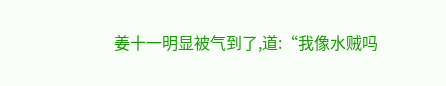姜十一明显被气到了,道:“我像水贼吗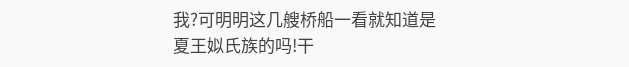我?可明明这几艘桥船一看就知道是夏王姒氏族的吗!干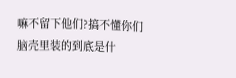嘛不留下他们?搞不懂你们脑壳里装的到底是什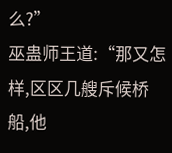么?”
巫蛊师王道:“那又怎样,区区几艘斥候桥船,他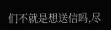们不就是想送信吗,尽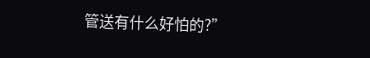管送有什么好怕的?”